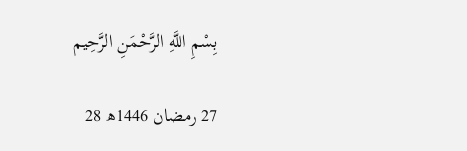بِسْمِ اللَّهِ الرَّحْمَنِ الرَّحِيم

27 رمضان 1446ھ 28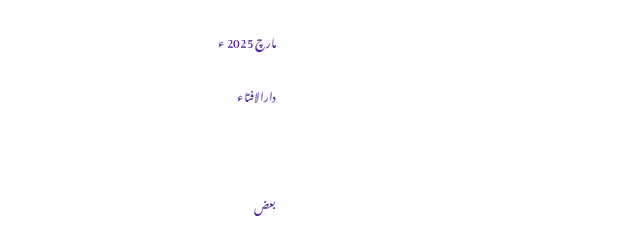مارچ 2025 ء

دارالافتاء



بعض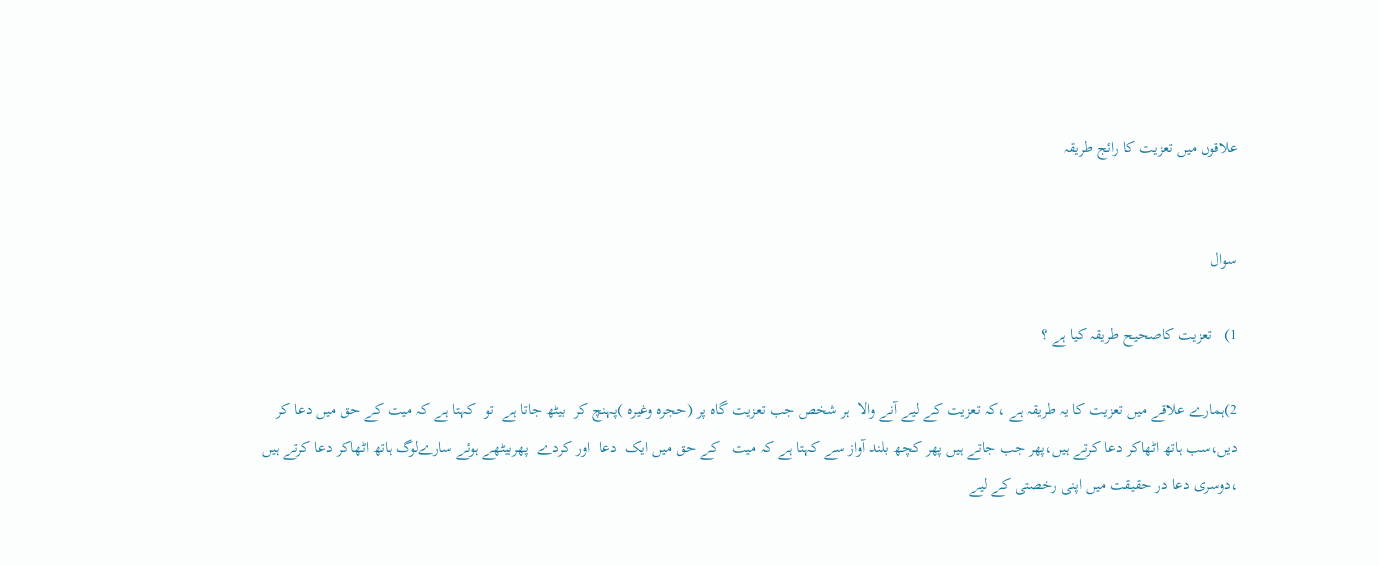علاقوں میں تعزیت کا رائج طریقہ


سوال

1)   تعزیت کاصحیح طریقہ کیا ہے ؟

2)ہمارے علاقے میں تعزیت کا یہ طریقہ ہے ،کہ تعزیت کے لیے آنے والا  ہر شخص جب تعزیت گاہ پر (حجرہ وغیرہ )پہنچ کر  بیٹھ جاتا ہے  تو  کہتا ہے کہ میت کے حق میں دعا کر دیں،سب ہاتھ اٹھاکر دعا کرتے ہیں،پھر جب جاتے ہیں پھر کچھ بلند آواز سے کہتا ہے کہ میت   کے حق میں ایک  دعا  اور کردے  پھربیٹھے ہوئے سارےلوگ ہاتھ اٹھاکر دعا کرتے ہیں ،دوسری دعا در حقیقت میں اپنی رخصتی کے لیے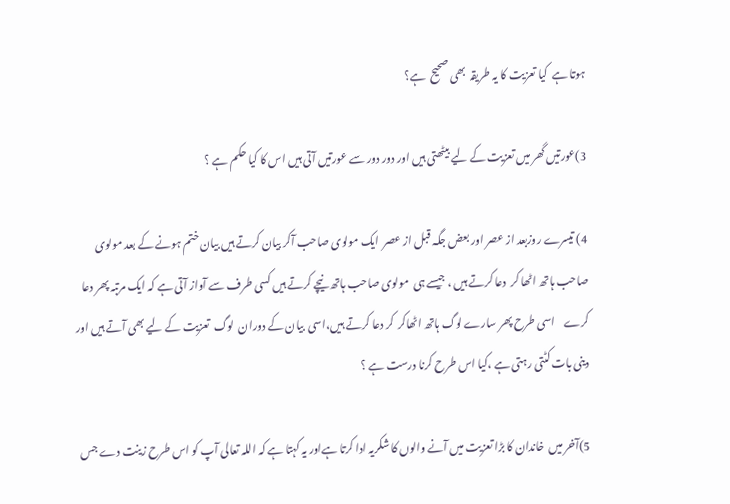ہوتا ہے  کیا تعزیت کا یہ طریقہ  بھی صحیح  ہے؟

3)عورتیں گھر میں تعزیت کے لیے بیٹھتی ہیں اور دور دور سے عورتیں آتی ہیں اس کا کیا حکم ہے ؟

4) تیسرے روزبعد از عصر اور بعض جگہ قبل از عصر  ایک مولوی صاحب آکر بیان کرتے ہیں بیان ختم ہونے کے بعد مولوی صاحب ہاتھ اٹھا کر  دعا کرتے ہیں ، جیسے ہی  مولوی صاحب ہاتھ نیچے کرتے ہیں کسی طرف سے آواز آتی ہے کہ ایک مرتبہ پھر دعا کرے    اسی طرح پھر سارے لوگ ہاتھ اٹھاکر  کر دعا کرتے ہیں،اسی  بیان کے دوران  لوگ  تعزیت کے لیے بھی آتے ہیں اور دینی بات کٹتی رہتی ہے ،کیا اس طرح کرنا درست ہے ؟

5)آخر میں  خاندان کا بڑا تعزیت میں آنے والوں کا شکریہ ادا کرتا ہےاور یہ کہتا ہے کہ اللہ تعالی آپ کو اس طرح زینت دے جس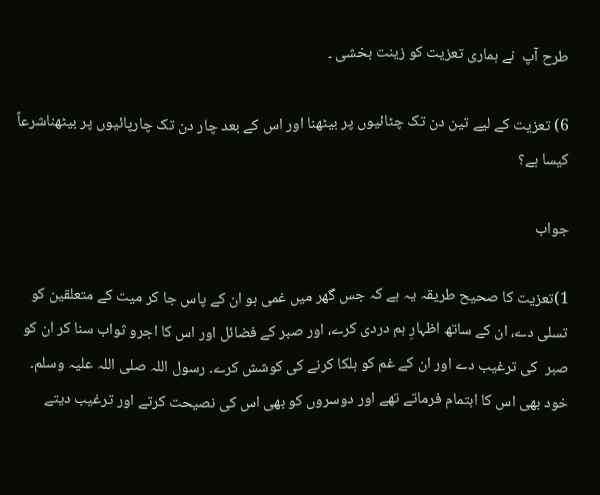طرح آپ  نے ہماری تعزیت کو زینت بخشی ۔

6) تعزیت کے لیے تین دن تک چٹائیوں پر بیٹھنا اور اس کے بعد چار دن تک چارپائیوں پر بیٹھناشرعاً کیسا ہے؟

جواب

1)تعزیت کا صحیح طریقہ یہ ہے کہ جس گھر میں غمی ہو ان کے پاس جا کر میت کے متعلقین کو تسلی دے، ان کے ساتھ اظہارِ ہم دردی کرے، اور صبر کے فضائل اور اس کا اجرو ثواب سنا کر ان کو صبر  کی ترغیب دے اور ان کے غم کو ہلکا کرنے کی کوشش کرے۔ رسول اللہ صلی اللہ علیہ وسلم۔ خود بھی اس کا اہتمام فرماتے تھے اور دوسروں کو بھی اس کی نصیحت کرتے اور ترغیب دیتے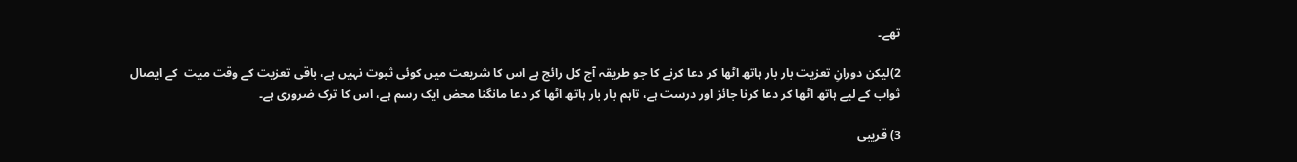تھے۔

2)لیکن دورانِ تعزیت بار بار ہاتھ اٹھا کر دعا کرنے کا جو طریقہ آج کل رائج ہے اس کا شریعت میں کوئی ثبوت نہیں ہے، باقی تعزیت کے وقت میت  کے ایصال ثواب کے لیے ہاتھ اٹھا کر دعا کرنا جائز اور درست ہے، تاہم بار بار ہاتھ اٹھا کر دعا مانگنا محض ایک رسم ہے، اس کا ترک ضروری ہے۔

3) قریبی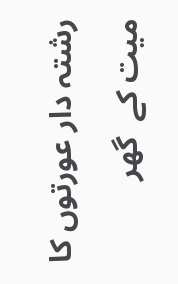رشتہ دار عورتوں کا میت کے  گھر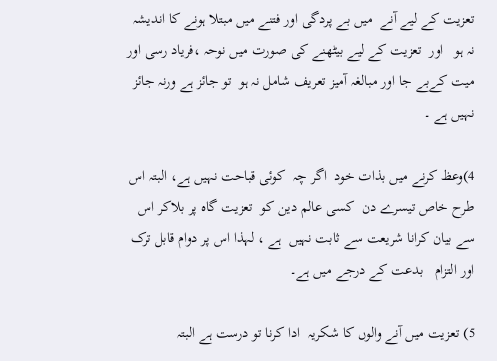تعزیت کے لیے آنے  میں بے پردگی اور فتنے میں مبتلا ہونے کا اندیشہ نہ ہو   اور  تعزیت کے لیے بیٹھنے کی صورت میں نوحہ ،فریاد رسی اور میت کےبے جا اور مبالغہ آمیز تعریف شامل نہ ہو  تو جائز ہے ورنہ جائز نہیں ہے ۔

4)وعظ کرنے میں بذات خود  اگر چہ  کوئی قباحت نہیں ہے، البتہ اس طرح خاص تیسرے دن  کسی عالم دین کو  تعزیت گاہ پر بلاکر اس سے بیان کرانا شریعت سے ثابت نہیں  ہے ، لہذا اس پر دوام قابل ترک اور التزام   بدعت کے درجے میں ہے۔

5) تعزیت میں آنے والوں کا شکریہ  ادا کرنا تو درست ہے البتہ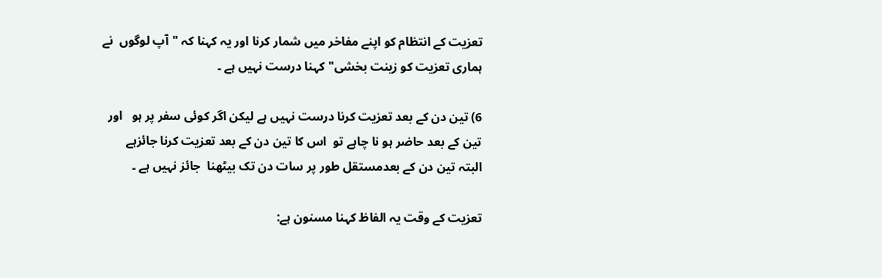تعزیت کے انتظام کو اپنے مفاخر میں شمار کرنا اور یہ کہنا کہ "آپ لوگوں  نے ہماری تعزیت کو زینت بخشی" کہنا درست نہیں ہے ۔

6) تین دن کے بعد تعزیت کرنا درست نہیں ہے لیکن اگر کوئی سفر پر ہو   اور تین کے بعد حاضر ہو نا چاہے تو  اس کا تین دن کے بعد تعزیت کرنا جائزہے   البتہ تین دن کے بعدمستقل طور پر سات دن تک بیٹھنا  جائز نہیں ہے ۔

تعزیت کے وقت یہ الفاظ کہنا مسنون ہے: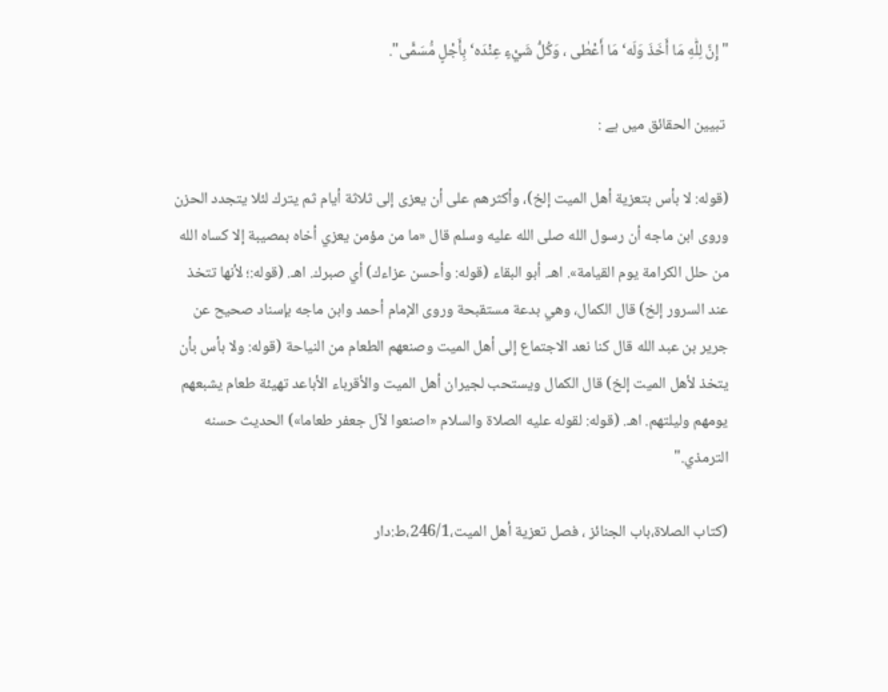"إِنَّ لِلّٰهِ مَا أَخَذَ وَلَه‘ مَا أَعْطٰی ، وَکُلُّ شَيْءٍ عِنْدَه‘ بِأَجْلٍ مُّسَمًّی".

 تبیین الحقائق میں ہے :

(قوله: لا بأس بتعزية أهل الميت إلخ)، وأكثرهم على أن يعزى إلى ثلاثة أيام ثم يترك لئلا يتجدد الحزن وروى ابن ماجه أن رسول الله صلى الله عليه وسلم قال «ما من مؤمن يعزي أخاه بمصيبة إلا كساه الله من حلل الكرامة يوم القيامة». اهـ. أبو البقاء (قوله: وأحسن عزاءك) أي صبرك. اهـ. (قوله:؛ لأنها تتخذ عند السرور إلخ) قال الكمال، وهي بدعة مستقبحة وروى الإمام أحمد وابن ماجه بإسناد صحيح عن جرير بن عبد الله قال كنا نعد الاجتماع إلى أهل الميت وصنعهم الطعام من النياحة (قوله: ولا بأس بأن يتخذ لأهل الميت إلخ) قال الكمال ويستحب لجيران أهل الميت والأقرباء الأباعد تهيئة طعام يشبعهم يومهم وليلتهم. اهـ. (قوله: لقوله عليه الصلاة والسلام «اصنعوا لآل جعفر طعاما») الحديث حسنه الترمذي."

(كتاب الصلاة،باب الجنائز ، فصل تعزية أهل الميت،246/1،ط:دار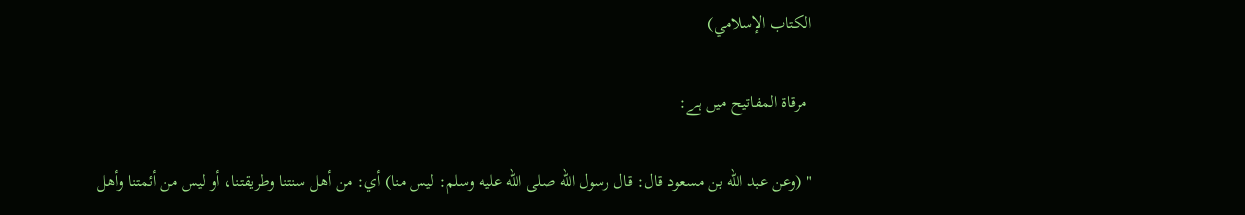الكتاب الإسلامي)

 مرقاۃ المفاتیح میں ہے:

" (وعن عبد الله بن مسعود قال: قال رسول الله صلى الله عليه وسلم: ليس منا) أي: من أهل سنتنا وطريقتنا، أو ليس من أئمتنا وأهل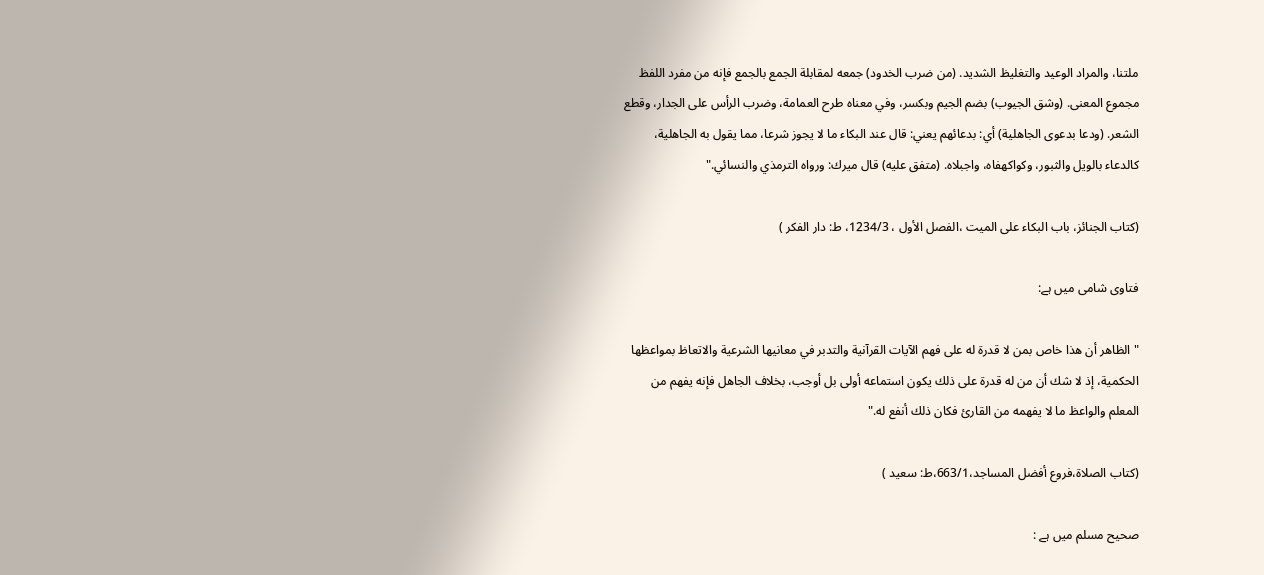ملتنا، والمراد الوعيد والتغليظ الشديد. (من ضرب الخدود) جمعه لمقابلة الجمع بالجمع فإنه من مفرد اللفظ مجموع المعنى. (وشق الجيوب) بضم الجيم وبكسر، وفي معناه طرح العمامة، وضرب الرأس على الجدار، وقطع الشعر. (ودعا بدعوى الجاهلية) أي: بدعائهم يعني: قال عند البكاء ما لا يجوز شرعا، مما يقول به الجاهلية، كالدعاء بالويل والثبور، وكواكهفاه، واجبلاه. (متفق عليه) قال ميرك: ورواه الترمذي والنسائي."

(كتاب الجنائز، باب البكاء على الميت ،الفصل الأول ، 1234/3، ط: دار الفکر )

فتاوی شامی میں ہے:

"الظاهر أن ‌هذا ‌خاص ‌بمن ‌لا ‌قدرة ‌له على فهم الآيات القرآنية والتدبر في معانيها الشرعية والاتعاظ بمواعظها الحكمية، إذ لا شك أن من له قدرة على ذلك يكون استماعه أولى بل أوجب، بخلاف الجاهل فإنه يفهم من المعلم والواعظ ما لا يفهمه من القارئ فكان ذلك أنفع له."

(كتاب الصلاة،فروع أفضل المساجد،663/1،ط: سعيد )

صحیح مسلم میں ہے :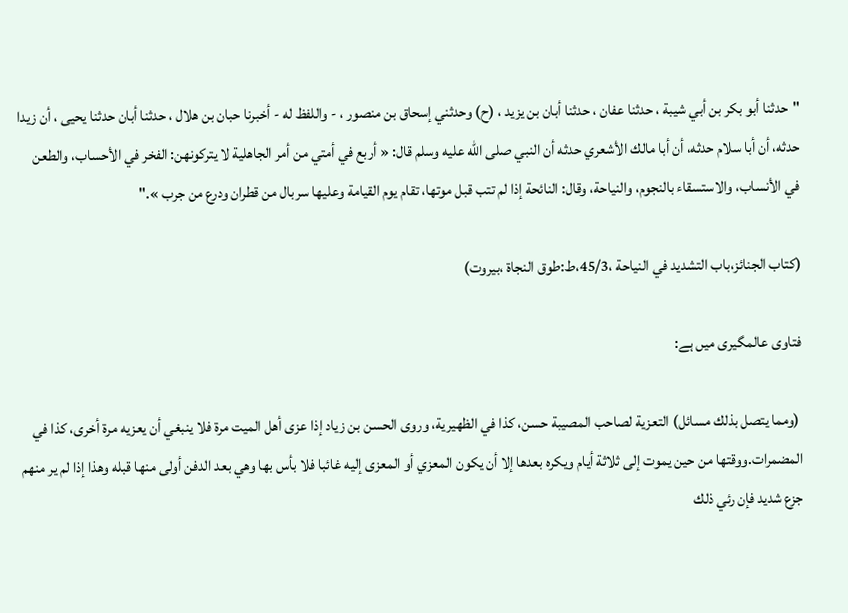"حدثنا أبو بكر بن أبي شيبة ، حدثنا عفان ، حدثنا أبان بن يزيد ، (ح) وحدثني إسحاق بن منصور ، - واللفظ له - أخبرنا حبان بن هلال ، حدثنا أبان حدثنا يحيى ، أن زيدا حدثه، أن أبا سلام حدثه، أن أبا مالك الأشعري حدثه أن النبي صلى الله عليه وسلم قال: « أربع ‌في ‌أمتي ‌من ‌أمر ‌الجاهلية لا يتركونهن: الفخر في الأحساب، والطعن في الأنساب، والاستسقاء بالنجوم، والنياحة، وقال: النائحة إذا لم تتب قبل موتها، تقام يوم القيامة وعليها سربال من قطران ودرع من جرب »."

(كتاب الجنائز،‌‌باب التشديد في النياحة ،45/3،ط:طوق النجاة ،بيروت)

فتاوى عالمگیری میں ہے:

 (ومما يتصل بذلك مسائل) التعزية لصاحب المصيبة حسن، كذا في الظهيرية، وروى الحسن بن زياد إذا عزى أهل الميت مرة فلا ينبغي أن يعزيه مرة أخرى، كذا في المضمرات.ووقتها من حين يموت إلى ثلاثة أيام ويكره بعدها إلا أن يكون المعزي أو المعزى إليه غائبا فلا بأس بها وهي بعد الدفن أولى منها قبله وهذا إذا لم ير منهم جزع شديد فإن رئي ذلك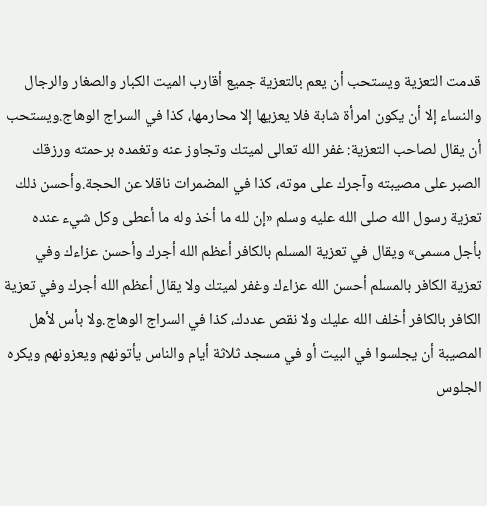قدمت التعزية ويستحب أن يعم بالتعزية جميع أقارب الميت الكبار والصغار والرجال والنساء إلا أن يكون امرأة شابة فلا يعزيها إلا محارمها، كذا في السراج الوهاج.ويستحب أن يقال لصاحب التعزية: غفر الله تعالى لميتك وتجاوز عنه وتغمده برحمته ورزقك الصبر على مصيبته وآجرك على موته، كذا في المضمرات ناقلا عن الحجة.وأحسن ذلك تعزية رسول الله صلى الله عليه وسلم «إن لله ما أخذ وله ما أعطى وكل شيء عنده بأجل مسمى» ويقال في تعزية المسلم بالكافر أعظم الله أجرك وأحسن عزاءك وفي تعزية الكافر بالمسلم أحسن الله عزاءك وغفر لميتك ولا يقال أعظم الله أجرك وفي تعزية الكافر بالكافر أخلف الله عليك ولا نقص عددك، كذا في السراج الوهاج.ولا بأس لأهل المصيبة أن يجلسوا في البيت أو في مسجد ثلاثة أيام والناس يأتونهم ويعزونهم ويكره الجلوس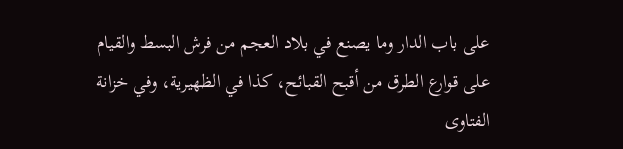على باب الدار وما يصنع في بلاد العجم من فرش البسط والقيام على قوارع الطرق من أقبح القبائح، كذا في الظهيرية، وفي خزانة الفتاوى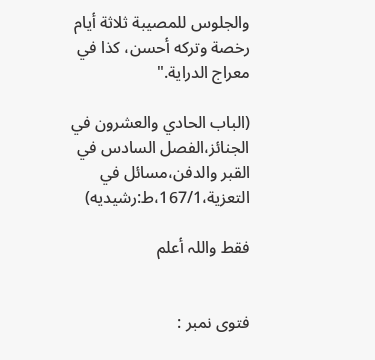والجلوس للمصيبة ثلاثة أيام رخصة وتركه أحسن، كذا في معراج الدراية."

(الباب الحادي والعشرون في الجنائز،الفصل السادس في القبر والدفن،مسائل في التعزية،167/1،ط:رشیدیه)

فقط واللہ أعلم


فتوی نمبر :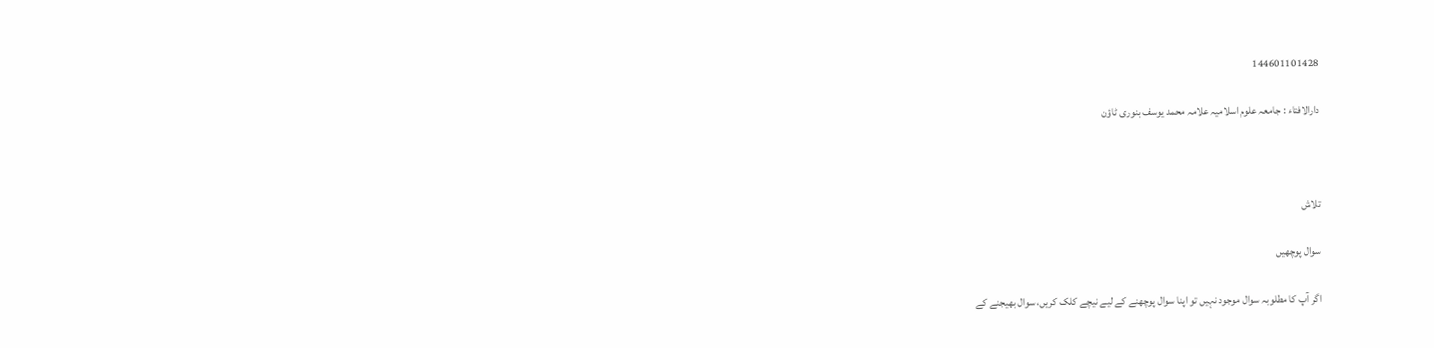144601101428

دارالافتاء : جامعہ علوم اسلامیہ علامہ محمد یوسف بنوری ٹاؤن



تلاش

سوال پوچھیں

اگر آپ کا مطلوبہ سوال موجود نہیں تو اپنا سوال پوچھنے کے لیے نیچے کلک کریں، سوال بھیجنے کے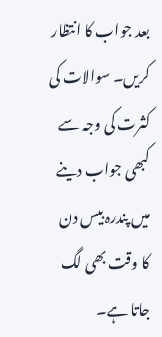بعد جواب کا انتظار کریں۔ سوالات کی کثرت کی وجہ سے کبھی جواب دینے میں پندرہ بیس دن کا وقت بھی لگ جاتا ہے۔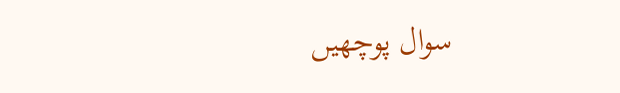سوال پوچھیں